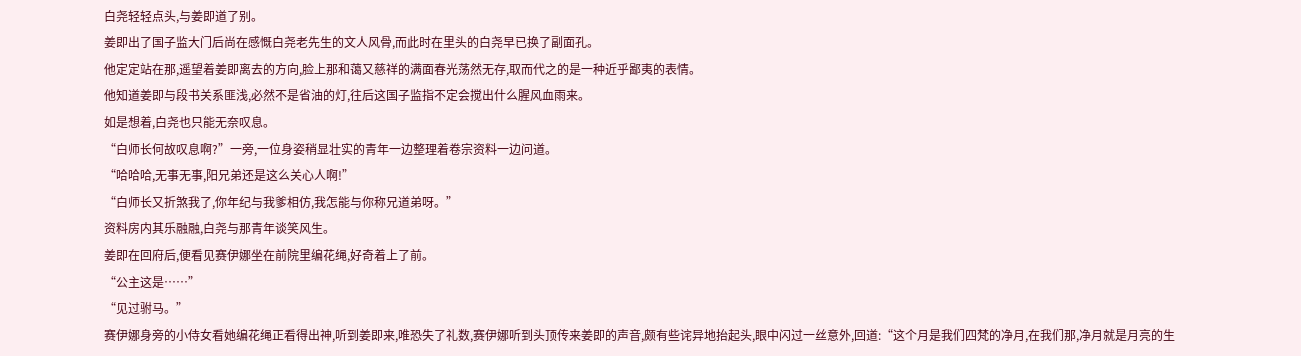白尧轻轻点头,与姜即道了别。
姜即出了国子监大门后尚在感慨白尧老先生的文人风骨,而此时在里头的白尧早已换了副面孔。
他定定站在那,遥望着姜即离去的方向,脸上那和蔼又慈祥的满面春光荡然无存,取而代之的是一种近乎鄙夷的表情。
他知道姜即与段书关系匪浅,必然不是省油的灯,往后这国子监指不定会搅出什么腥风血雨来。
如是想着,白尧也只能无奈叹息。
“白师长何故叹息啊?”一旁,一位身姿稍显壮实的青年一边整理着卷宗资料一边问道。
“哈哈哈,无事无事,阳兄弟还是这么关心人啊!”
“白师长又折煞我了,你年纪与我爹相仿,我怎能与你称兄道弟呀。”
资料房内其乐融融,白尧与那青年谈笑风生。
姜即在回府后,便看见赛伊娜坐在前院里编花绳,好奇着上了前。
“公主这是……”
“见过驸马。”
赛伊娜身旁的小侍女看她编花绳正看得出神,听到姜即来,唯恐失了礼数,赛伊娜听到头顶传来姜即的声音,颇有些诧异地抬起头,眼中闪过一丝意外,回道:“这个月是我们四梵的净月,在我们那,净月就是月亮的生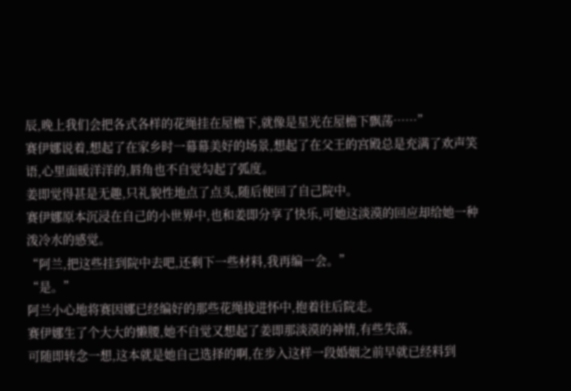辰,晚上我们会把各式各样的花绳挂在屋檐下,就像是星光在屋檐下飘荡……”
赛伊娜说着,想起了在家乡时一幕幕美好的场景,想起了在父王的宫殿总是充满了欢声笑语,心里面暖洋洋的,唇角也不自觉勾起了弧度。
姜即觉得甚是无趣,只礼貌性地点了点头,随后便回了自己院中。
赛伊娜原本沉浸在自己的小世界中,也和姜即分享了快乐,可她这淡漠的回应却给她一种泼冷水的感觉。
“阿兰,把这些挂到院中去吧,还剩下一些材料,我再编一会。”
“是。”
阿兰小心地将赛因娜已经编好的那些花绳拢进怀中,抱着往后院走。
赛伊娜生了个大大的懒腰,她不自觉又想起了姜即那淡漠的神情,有些失落。
可随即转念一想,这本就是她自己选择的啊,在步入这样一段婚姻之前早就已经料到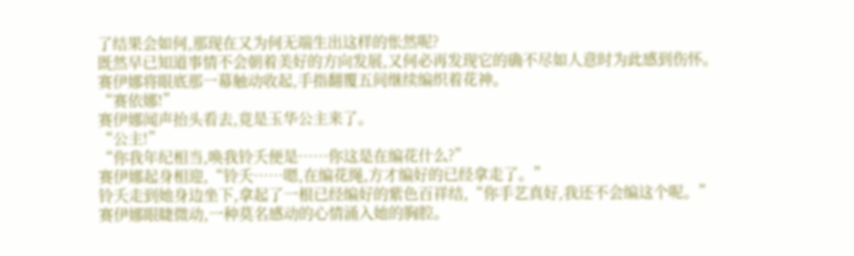了结果会如何,那现在又为何无端生出这样的怅然呢?
既然早已知道事情不会朝着美好的方向发展,又何必再发现它的确不尽如人意时为此感到伤怀。
赛伊娜将眼底那一幕触动收起,手指翻覆五间继续编织着花神。
“赛依娜!”
赛伊娜闻声抬头看去,竟是玉华公主来了。
“公主!”
“你我年纪相当,唤我铃夭便是……你这是在编花什么?”
赛伊娜起身相迎,“铃夭……嗯,在编花绳,方才编好的已经拿走了。”
铃夭走到她身边坐下,拿起了一根已经编好的紫色百祥结,“你手艺真好,我还不会编这个呢。”
赛伊娜眼睫微动,一种莫名感动的心情涌入她的胸腔。